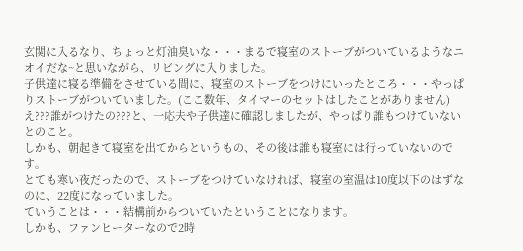玄関に入るなり、ちょっと灯油臭いな・・・まるで寝室のストーブがついているようなニオイだな~と思いながら、リビングに入りました。
子供達に寝る準備をさせている間に、寝室のストーブをつけにいったところ・・・やっぱりストーブがついていました。(ここ数年、タイマーのセットはしたことがありません)
え???誰がつけたの???と、一応夫や子供達に確認しましたが、やっぱり誰もつけていないとのこと。
しかも、朝起きて寝室を出てからというもの、その後は誰も寝室には行っていないのです。
とても寒い夜だったので、ストーブをつけていなければ、寝室の室温は10度以下のはずなのに、22度になっていました。
ていうことは・・・結構前からついていたということになります。
しかも、ファンヒーターなので2時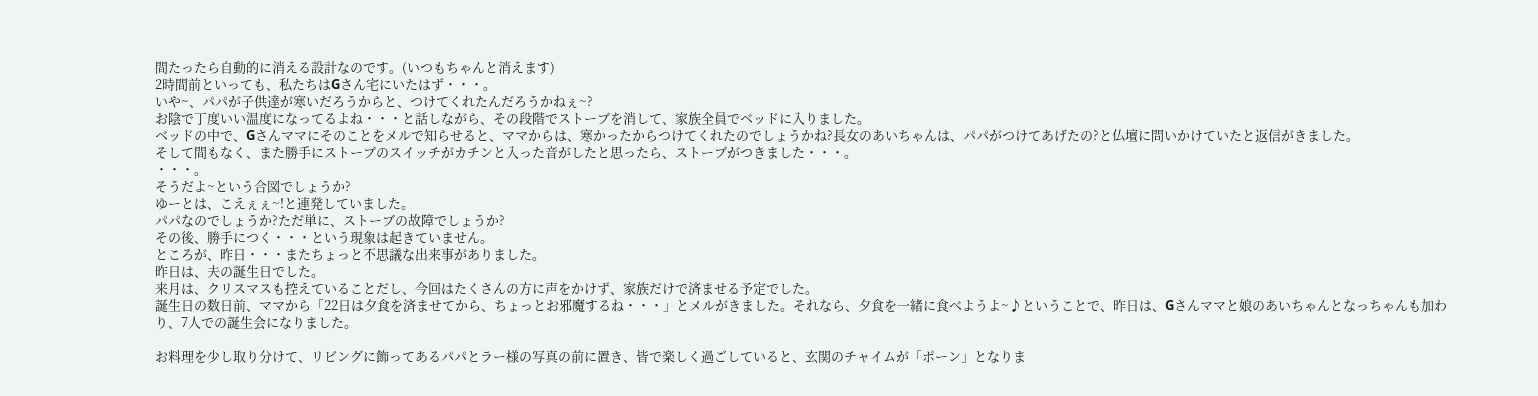間たったら自動的に消える設計なのです。(いつもちゃんと消えます)
2時間前といっても、私たちはGさん宅にいたはず・・・。
いや~、パパが子供達が寒いだろうからと、つけてくれたんだろうかねぇ~?
お陰で丁度いい温度になってるよね・・・と話しながら、その段階でストーブを消して、家族全員でベッドに入りました。
ベッドの中で、Gさんママにそのことをメルで知らせると、ママからは、寒かったからつけてくれたのでしょうかね?長女のあいちゃんは、パパがつけてあげたの?と仏壇に問いかけていたと返信がきました。
そして間もなく、また勝手にストーブのスイッチがカチンと入った音がしたと思ったら、ストーブがつきました・・・。
・・・。
そうだよ~という合図でしょうか?
ゆーとは、こえぇぇ~!と連発していました。
パパなのでしょうか?ただ単に、ストーブの故障でしょうか?
その後、勝手につく・・・という現象は起きていません。
ところが、昨日・・・またちょっと不思議な出来事がありました。
昨日は、夫の誕生日でした。
来月は、クリスマスも控えていることだし、今回はたくさんの方に声をかけず、家族だけで済ませる予定でした。
誕生日の数日前、ママから「22日は夕食を済ませてから、ちょっとお邪魔するね・・・」とメルがきました。それなら、夕食を一緒に食べようよ~♪ということで、昨日は、Gさんママと娘のあいちゃんとなっちゃんも加わり、7人での誕生会になりました。

お料理を少し取り分けて、リビングに飾ってあるパパとラー様の写真の前に置き、皆で楽しく過ごしていると、玄関のチャイムが「ポーン」となりま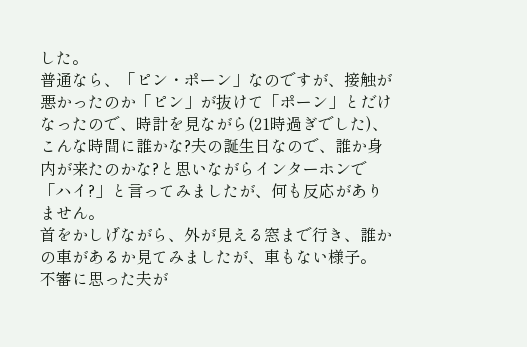した。
普通なら、「ピン・ポーン」なのですが、接触が悪かったのか「ピン」が抜けて「ポーン」とだけなったので、時計を見ながら(21時過ぎでした)、こんな時間に誰かな?夫の誕生日なので、誰か身内が来たのかな?と思いながらインターホンで「ハイ?」と言ってみましたが、何も反応がありません。
首をかしげながら、外が見える窓まで行き、誰かの車があるか見てみましたが、車もない様子。
不審に思った夫が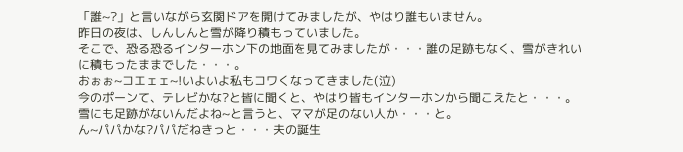「誰~?」と言いながら玄関ドアを開けてみましたが、やはり誰もいません。
昨日の夜は、しんしんと雪が降り積もっていました。
そこで、恐る恐るインターホン下の地面を見てみましたが・・・誰の足跡もなく、雪がきれいに積もったままでした・・・。
おぉぉ~コエェェ~!いよいよ私もコワくなってきました(泣)
今のポーンて、テレビかな?と皆に聞くと、やはり皆もインターホンから聞こえたと・・・。
雪にも足跡がないんだよね~と言うと、ママが足のない人か・・・と。
ん~パパかな?パパだねきっと・・・夫の誕生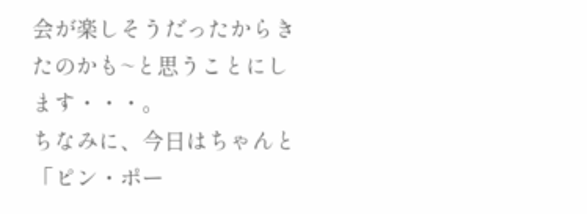会が楽しそうだったからきたのかも~と思うことにします・・・。
ちなみに、今日はちゃんと「ピン・ポー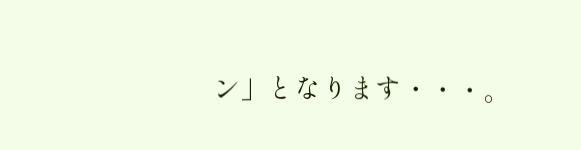ン」となります・・・。